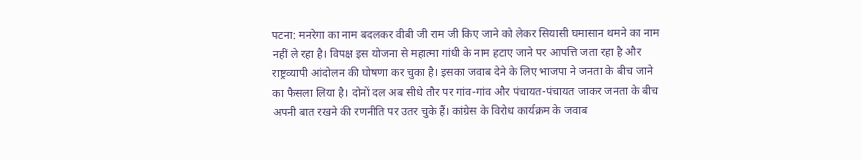पटना: मनरेगा का नाम बदलकर वीबी जी राम जी किए जाने को लेकर सियासी घमासान थमने का नाम नहीं ले रहा है। विपक्ष इस योजना से महात्मा गांधी के नाम हटाए जाने पर आपत्ति जता रहा है और राष्ट्रव्यापी आंदोलन की घोषणा कर चुका है। इसका जवाब देने के लिए भाजपा ने जनता के बीच जाने का फैसला लिया है। दोनों दल अब सीधे तौर पर गांव-गांव और पंचायत-पंचायत जाकर जनता के बीच अपनी बात रखने की रणनीति पर उतर चुके हैं। कांग्रेस के विरोध कार्यक्रम के जवाब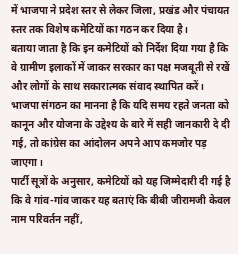में भाजपा ने प्रदेश स्तर से लेकर जिला, प्रखंड और पंचायत स्तर तक विशेष कमेटियों का गठन कर दिया है।
बताया जाता है कि इन कमेटियों को निर्देश दिया गया है कि वे ग्रामीण इलाकों में जाकर सरकार का पक्ष मजबूती से रखें और लोगों के साथ सकारात्मक संवाद स्थापित करें। भाजपा संगठन का मानना है कि यदि समय रहते जनता को कानून और योजना के उद्देश्य के बारे में सही जानकारी दे दी गई, तो कांग्रेस का आंदोलन अपने आप कमजोर पड़ जाएगा।
पार्टी सूत्रों के अनुसार, कमेटियों को यह जिम्मेदारी दी गई है कि वे गांव-गांव जाकर यह बताएं कि बीबी जीरामजी केवल नाम परिवर्तन नहीं,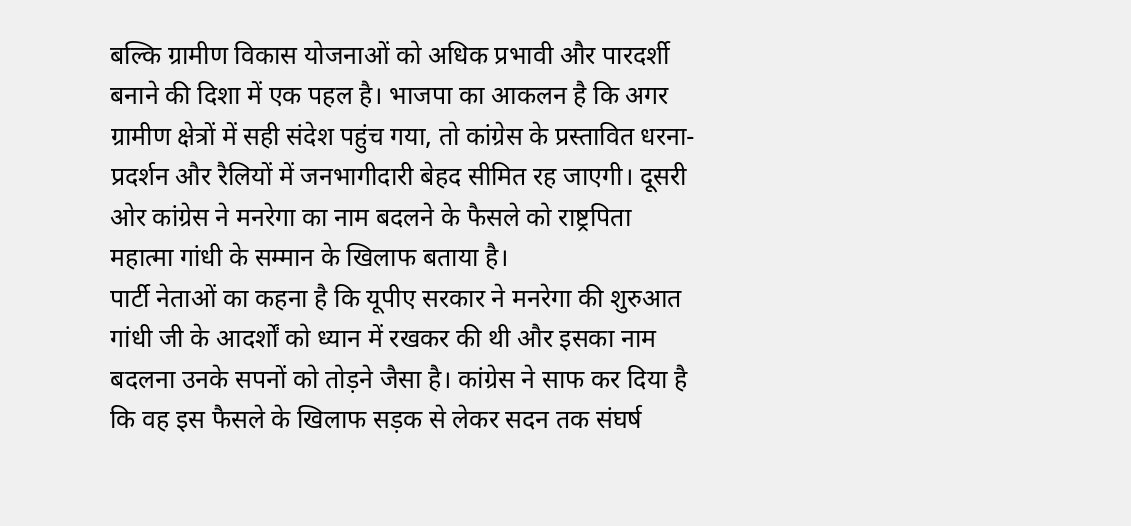बल्कि ग्रामीण विकास योजनाओं को अधिक प्रभावी और पारदर्शी बनाने की दिशा में एक पहल है। भाजपा का आकलन है कि अगर ग्रामीण क्षेत्रों में सही संदेश पहुंच गया, तो कांग्रेस के प्रस्तावित धरना-प्रदर्शन और रैलियों में जनभागीदारी बेहद सीमित रह जाएगी। दूसरी ओर कांग्रेस ने मनरेगा का नाम बदलने के फैसले को राष्ट्रपिता महात्मा गांधी के सम्मान के खिलाफ बताया है।
पार्टी नेताओं का कहना है कि यूपीए सरकार ने मनरेगा की शुरुआत गांधी जी के आदर्शों को ध्यान में रखकर की थी और इसका नाम बदलना उनके सपनों को तोड़ने जैसा है। कांग्रेस ने साफ कर दिया है कि वह इस फैसले के खिलाफ सड़क से लेकर सदन तक संघर्ष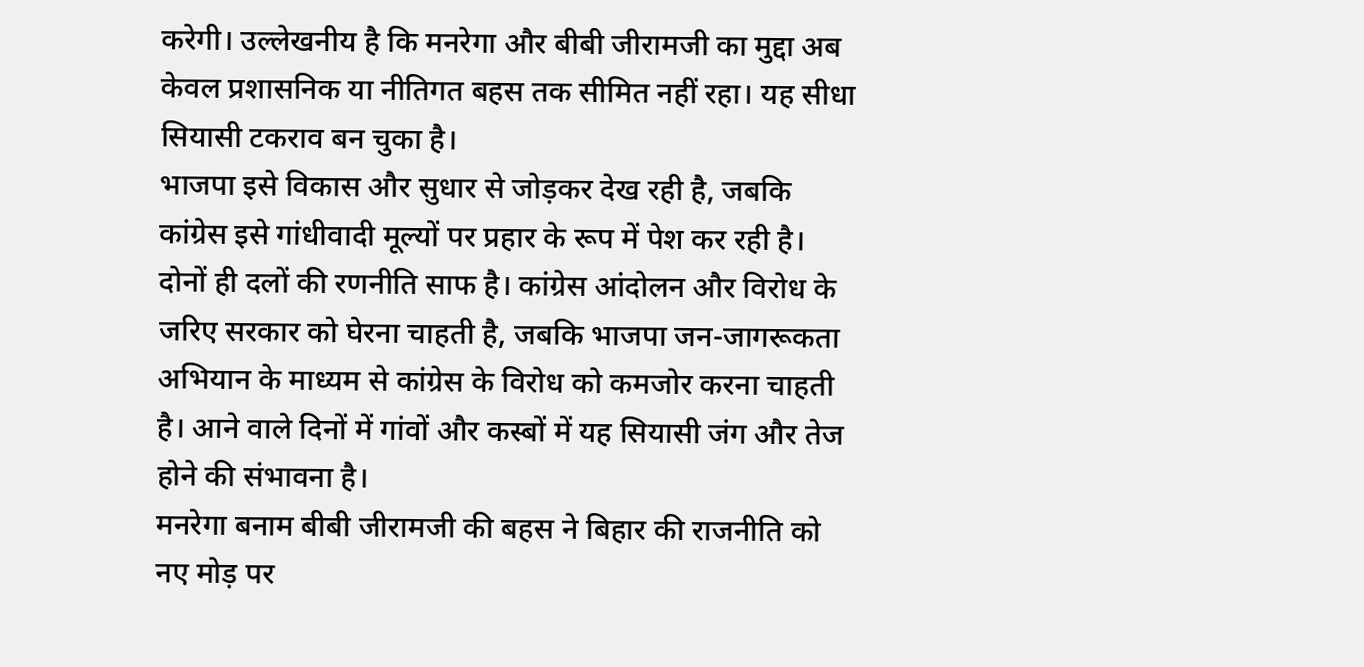करेगी। उल्लेखनीय है कि मनरेगा और बीबी जीरामजी का मुद्दा अब केवल प्रशासनिक या नीतिगत बहस तक सीमित नहीं रहा। यह सीधा सियासी टकराव बन चुका है।
भाजपा इसे विकास और सुधार से जोड़कर देख रही है, जबकि कांग्रेस इसे गांधीवादी मूल्यों पर प्रहार के रूप में पेश कर रही है। दोनों ही दलों की रणनीति साफ है। कांग्रेस आंदोलन और विरोध के जरिए सरकार को घेरना चाहती है, जबकि भाजपा जन-जागरूकता अभियान के माध्यम से कांग्रेस के विरोध को कमजोर करना चाहती है। आने वाले दिनों में गांवों और कस्बों में यह सियासी जंग और तेज होने की संभावना है।
मनरेगा बनाम बीबी जीरामजी की बहस ने बिहार की राजनीति को नए मोड़ पर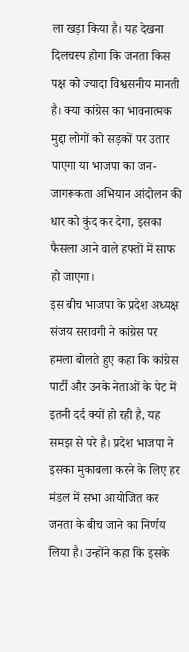ला खड़ा किया है। यह देखना दिलचस्प होगा कि जनता किस पक्ष को ज्यादा विश्वसनीय मानती है। क्या कांग्रेस का भावनात्मक मुद्दा लोगों को सड़कों पर उतार पाएगा या भाजपा का जन-जागरूकता अभियान आंदोलन की धार को कुंद कर देगा, इसका फैसला आने वाले हफ्तों में साफ हो जाएगा।
इस बीच भाजपा के प्रदेश अध्यक्ष संजय सरावगी ने कांग्रेस पर हमला बोलते हुए कहा कि कांग्रेस पार्टी और उनके नेताओं के पेट में इतनी दर्द क्यों हो रही है, यह समझ से परे है। प्रदेश भाजपा ने इसका मुकाबला करने के लिए हर मंडल में सभा आयोजित कर जनता के बीच जाने का निर्णय लिया है। उन्होंने कहा कि इसके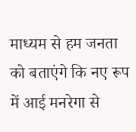माध्यम से हम जनता को बताएंगे कि नए रूप में आई मनरेगा से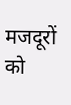मजदूरों को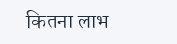कितना लाभ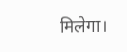मिलेगा।